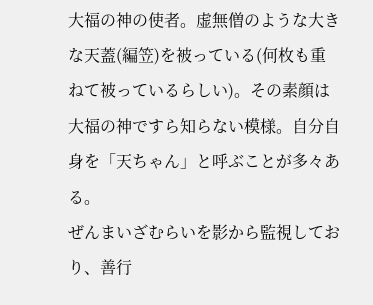大福の神の使者。虚無僧のような大きな天蓋(編笠)を被っている(何枚も重ねて被っているらしい)。その素顔は大福の神ですら知らない模様。自分自身を「天ちゃん」と呼ぶことが多々ある。
ぜんまいざむらいを影から監視しており、善行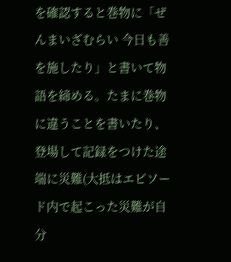を確認すると巻物に「ぜんまいざむらい 今日も善を施したり」と書いて物語を締める。たまに巻物に違うことを書いたり、登場して記録をつけた途端に災難(大抵はエピソード内で起こった災難が自分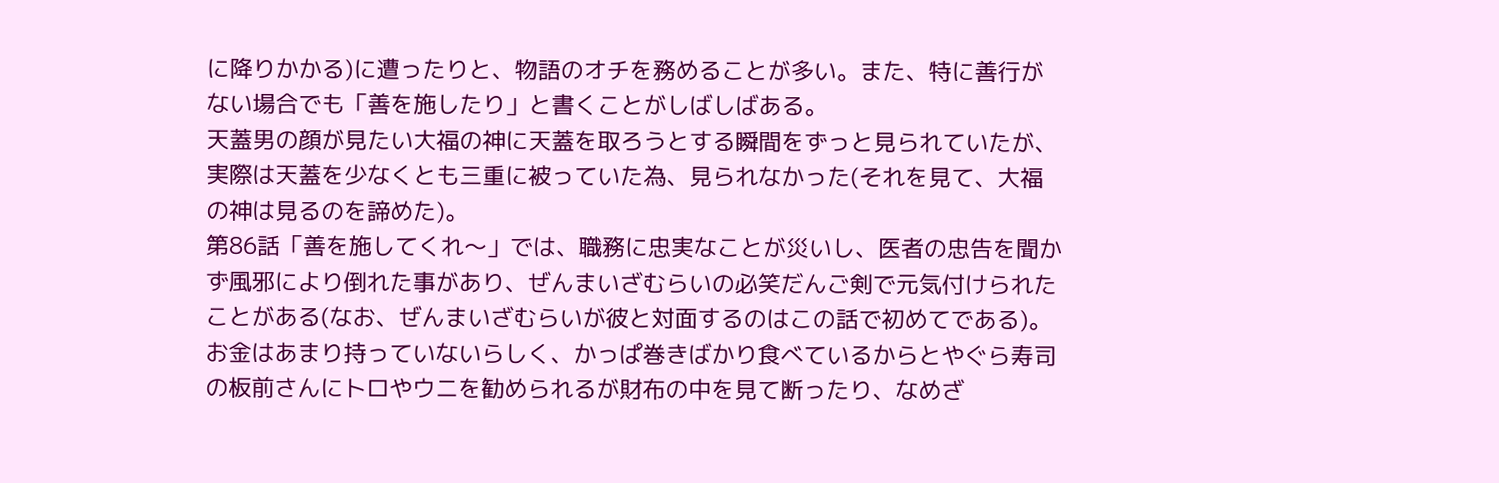に降りかかる)に遭ったりと、物語のオチを務めることが多い。また、特に善行がない場合でも「善を施したり」と書くことがしばしばある。
天蓋男の顔が見たい大福の神に天蓋を取ろうとする瞬間をずっと見られていたが、実際は天蓋を少なくとも三重に被っていた為、見られなかった(それを見て、大福の神は見るのを諦めた)。
第86話「善を施してくれ〜」では、職務に忠実なことが災いし、医者の忠告を聞かず風邪により倒れた事があり、ぜんまいざむらいの必笑だんご剣で元気付けられたことがある(なお、ぜんまいざむらいが彼と対面するのはこの話で初めてである)。
お金はあまり持っていないらしく、かっぱ巻きばかり食べているからとやぐら寿司の板前さんにトロやウニを勧められるが財布の中を見て断ったり、なめざ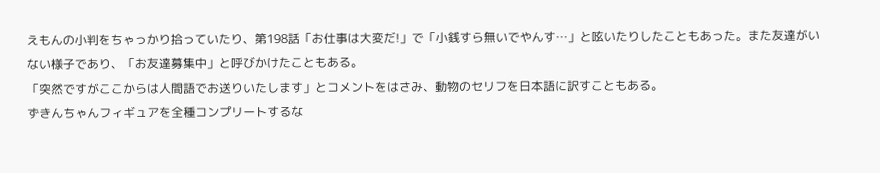えもんの小判をちゃっかり拾っていたり、第198話「お仕事は大変だ!」で「小銭すら無いでやんす…」と呟いたりしたこともあった。また友達がいない様子であり、「お友達募集中」と呼びかけたこともある。
「突然ですがここからは人間語でお送りいたします」とコメントをはさみ、動物のセリフを日本語に訳すこともある。
ずきんちゃんフィギュアを全種コンプリートするな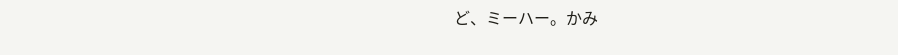ど、ミーハー。かみ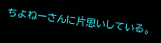ちよねーさんに片思いしている。